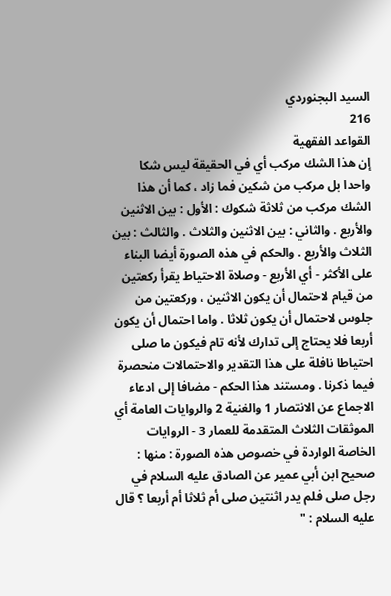السيد البجنوردي
216
القواعد الفقهية
إن هذا الشك مركب أي في الحقيقة ليس شكا واحدا بل مركب من شكين فما زاد ، كما أن هذا الشك مركب من ثلاثة شكوك : الأول : بين الاثنين والأربع . والثاني : بين الاثنين والثلاث . والثالث : بين الثلاث والأربع . والحكم في هذه الصورة أيضا البناء على الأكثر - أي الأربع - وصلاة الاحتياط يقرأ ركعتين من قيام لاحتمال أن يكون الاثنين ، وركعتين من جلوس لاحتمال أن يكون ثلاثا . واما احتمال أن يكون أربعا فلا يحتاج إلى تدارك لأنه تام فيكون ما صلى احتياطا نافلة على هذا التقدير والاحتمالات منحصرة فيما ذكرنا . ومستند هذا الحكم - مضافا إلى ادعاء الاجماع عن الانتصار 1 والغنية 2 والروايات العامة أي الموثقات الثلاث المتقدمة للعمار 3 - الروايات الخاصة الواردة في خصوص هذه الصورة : منها : صحيح ابن أبي عمير عن الصادق عليه السلام في رجل صلى فلم يدر اثنتين صلى أم ثلاثا أم أربعا ؟ قال عليه السلام : "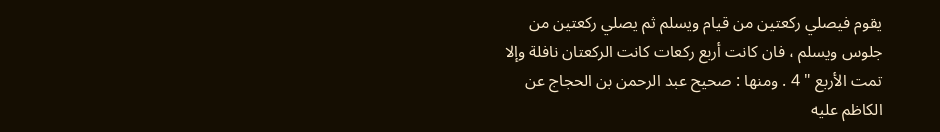يقوم فيصلي ركعتين من قيام ويسلم ثم يصلي ركعتين من جلوس ويسلم ، فان كانت أربع ركعات كانت الركعتان نافلة وإلا تمت الأربع " 4 . ومنها : صحيح عبد الرحمن بن الحجاج عن الكاظم عليه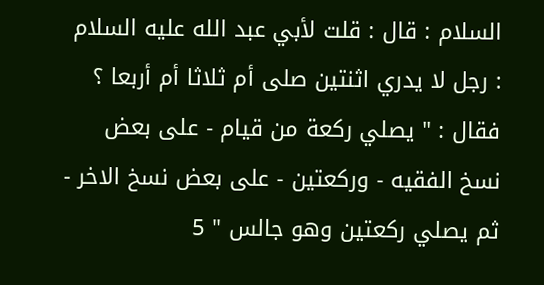السلام : قال : قلت لأبي عبد الله عليه السلام : رجل لا يدري اثنتين صلى أم ثلاثا أم أربعا ؟ فقال : " يصلي ركعة من قيام - على بعض نسخ الفقيه - وركعتين - على بعض نسخ الاخر - ثم يصلي ركعتين وهو جالس " 5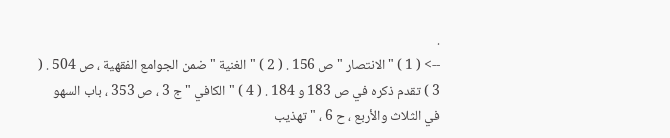.
--> ( 1 ) " الانتصار " ص 156 . ( 2 ) " الغنية " ضمن الجوامع الفقهية ، ص 504 . ( 3 ) تقدم ذكره في ص 183 و 184 . ( 4 ) " الكافي " ج 3 ، ص 353 ، باب السهو في الثلاث والأربع ، ح 6 ، " تهذيب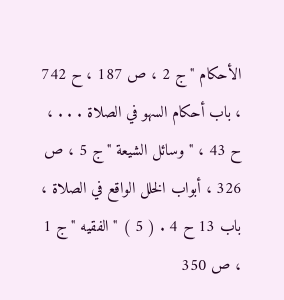الأحكام " ج 2 ، ص 187 ، ح 742 ، باب أحكام السهو في الصلاة . . . ، ح 43 ، " وسائل الشيعة " ج 5 ، ص 326 ، أبواب الخلل الواقع في الصلاة ، باب 13 ح 4 . ( 5 ) " الفقيه " ج 1 ، ص 350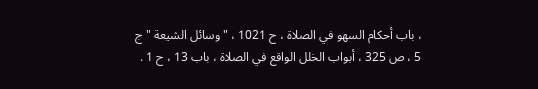، باب أحكام السهو في الصلاة ، ح 1021 ، " وسائل الشيعة " ج 5 ، ص 325 ، أبواب الخلل الواقع في الصلاة ، باب 13 ، ح 1 .